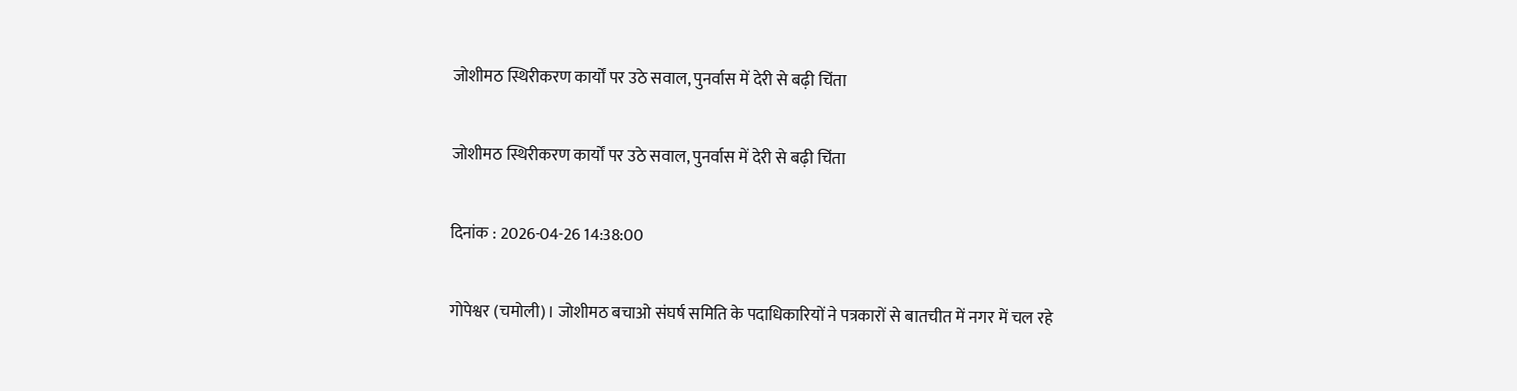जोशीमठ स्थिरीकरण कार्यों पर उठे सवाल, पुनर्वास में देरी से बढ़ी चिंता

जोशीमठ स्थिरीकरण कार्यों पर उठे सवाल, पुनर्वास में देरी से बढ़ी चिंता

दिनांक : 2026-04-26 14:38:00

गोपेश्वर (चमोली)। जोशीमठ बचाओ संघर्ष समिति के पदाधिकारियों ने पत्रकारों से बातचीत में नगर में चल रहे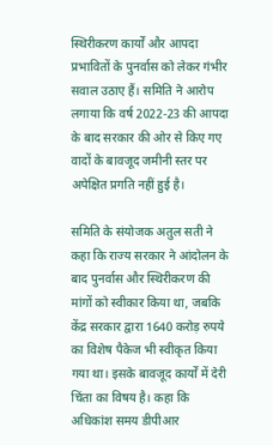स्थिरीकरण कार्यों और आपदा प्रभावितों के पुनर्वास को लेकर गंभीर सवाल उठाए हैं। समिति ने आरोप लगाया कि वर्ष 2022-23 की आपदा के बाद सरकार की ओर से किए गए वादों के बावजूद जमीनी स्तर पर अपेक्षित प्रगति नहीं हुई है।

समिति के संयोजक अतुल सती ने कहा कि राज्य सरकार ने आंदोलन के बाद पुनर्वास और स्थिरीकरण की मांगों को स्वीकार किया था, जबकि केंद्र सरकार द्वारा 1640 करोड़ रुपये का विशेष पैकेज भी स्वीकृत किया गया था। इसके बावजूद कार्यों में देरी चिंता का विषय है। कहा कि अधिकांश समय डीपीआर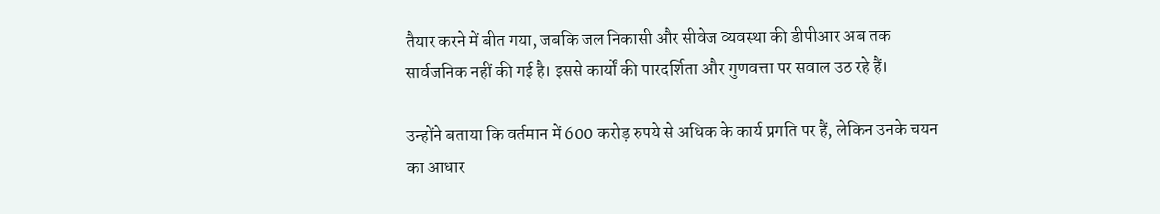तैयार करने में बीत गया, जबकि जल निकासी और सीवेज व्यवस्था की डीपीआर अब तक सार्वजनिक नहीं की गई है। इससे कार्यों की पारदर्शिता और गुणवत्ता पर सवाल उठ रहे हैं।

उन्होंने बताया कि वर्तमान में 600 करोड़ रुपये से अधिक के कार्य प्रगति पर हैं, लेकिन उनके चयन का आधार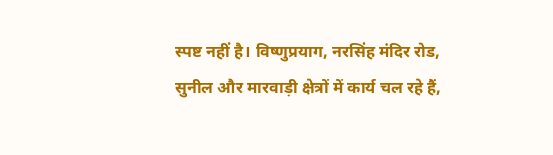स्पष्ट नहीं है। विष्णुप्रयाग, नरसिंह मंदिर रोड, सुनील और मारवाड़ी क्षेत्रों में कार्य चल रहे हैं,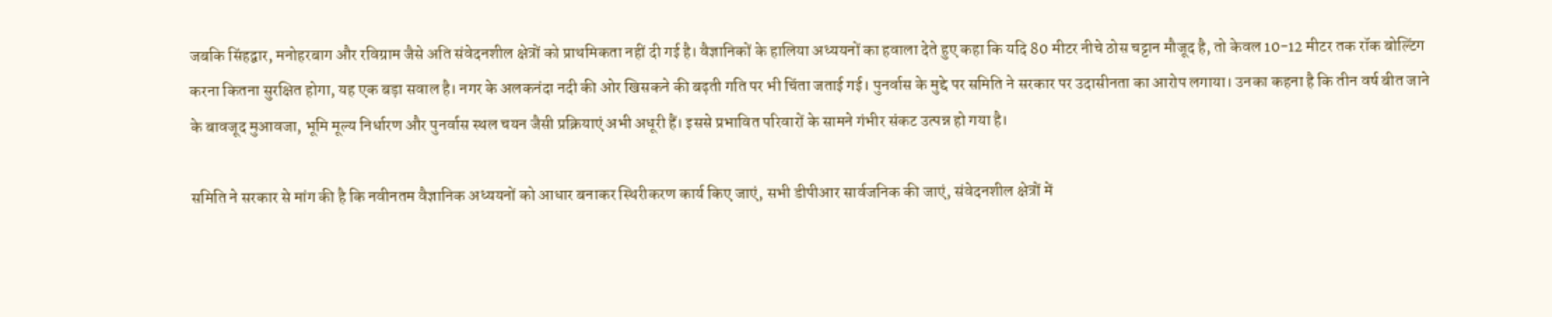जबकि सिंहद्वार, मनोहरबाग और रविग्राम जैसे अति संवेदनशील क्षेत्रों को प्राथमिकता नहीं दी गई है। वैज्ञानिकों के हालिया अध्ययनों का हवाला देते हुए कहा कि यदि 80 मीटर नीचे ठोस चट्टान मौजूद है, तो केवल 10-12 मीटर तक रॉक बोल्टिंग करना कितना सुरक्षित होगा, यह एक बड़ा सवाल है। नगर के अलकनंदा नदी की ओर खिसकने की बढ़ती गति पर भी चिंता जताई गई। पुनर्वास के मुद्दे पर समिति ने सरकार पर उदासीनता का आरोप लगाया। उनका कहना है कि तीन वर्ष बीत जाने के बावजूद मुआवजा, भूमि मूल्य निर्धारण और पुनर्वास स्थल चयन जैसी प्रक्रियाएं अभी अधूरी हैं। इससे प्रभावित परिवारों के सामने गंभीर संकट उत्पन्न हो गया है।

समिति ने सरकार से मांग की है कि नवीनतम वैज्ञानिक अध्ययनों को आधार बनाकर स्थिरीकरण कार्य किए जाएं, सभी डीपीआर सार्वजनिक की जाएं, संवेदनशील क्षेत्रों में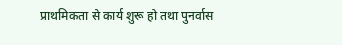प्राथमिकता से कार्य शुरू हो तथा पुनर्वास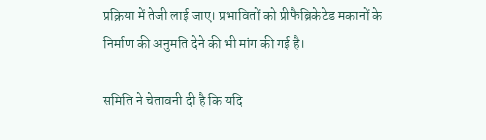प्रक्रिया में तेजी लाई जाए। प्रभावितों को प्रीफैब्रिकेटेड मकानों के निर्माण की अनुमति देने की भी मांग की गई है।

समिति ने चेतावनी दी है कि यदि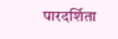पारदर्शिता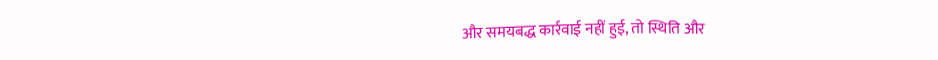और समयबद्ध कार्रवाई नहीं हुई, तो स्थिति और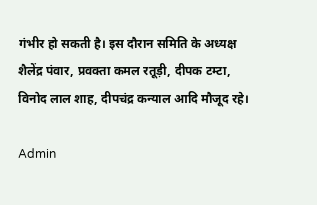गंभीर हो सकती है। इस दौरान समिति के अध्यक्ष शैलेंद्र पंवार, प्रवक्ता कमल रतूड़ी, दीपक टम्टा, विनोद लाल शाह, दीपचंद्र कन्याल आदि मौजूद रहे।

Admin